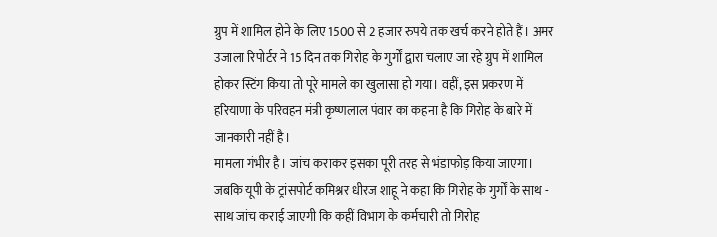ग्रुप में शामिल होने के लिए 1500 से 2 हजार रुपये तक खर्च करने होते हैं। अमर उजाला रिपोर्टर ने 15 दिन तक गिरोह के गुर्गों द्वारा चलाए जा रहे ग्रुप में शामिल होकर स्टिंग किया तो पूरे मामले का खुलासा हो गया। वहीं, इस प्रकरण में हरियाणा के परिवहन मंत्री कृष्णलाल पंवार का कहना है कि गिरोह के बारे में जानकारी नहीं है।
मामला गंभीर है। जांच कराकर इसका पूरी तरह से भंडाफोड़ किया जाएगा। जबकि यूपी के ट्रांसपोर्ट कमिश्नर धीरज शाहू ने कहा कि गिरोह के गुर्गों के साथ - साथ जांच कराई जाएगी कि कहीं विभाग के कर्मचारी तो गिरोह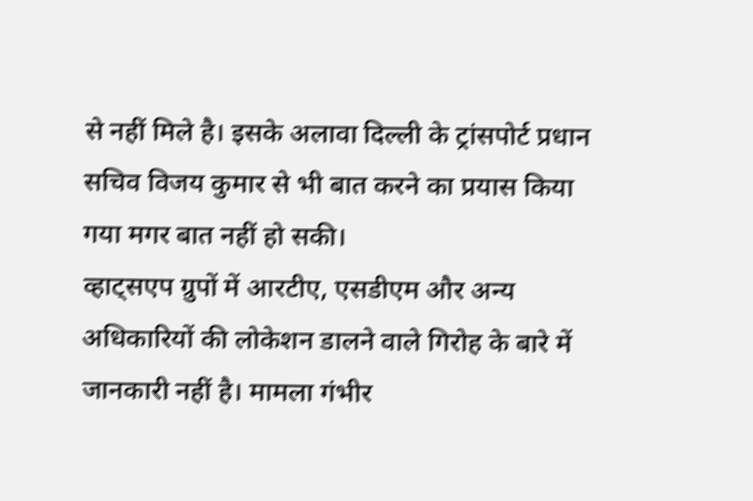से नहीं मिले है। इसके अलावा दिल्ली के ट्रांसपोर्ट प्रधान सचिव विजय कुमार से भी बात करने का प्रयास किया गया मगर बात नहीं हो सकी।
व्हाट्सएप ग्रुपों में आरटीए, एसडीएम और अन्य अधिकारियों की लोकेशन डालने वाले गिरोह के बारे में जानकारी नहीं है। मामला गंभीर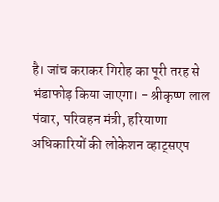है। जांच कराकर गिरोह का पूरी तरह से भंडाफोड़ किया जाएगा। - श्रीकृष्ण लाल पंवार, परिवहन मंत्री, हरियाणा
अधिकारियों की लोकेशन व्हाट्सएप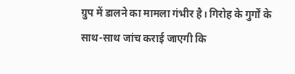ग्रुप में डालने का मामला गंभीर है। गिरोह के गुर्गों के साथ-साथ जांच कराई जाएगी कि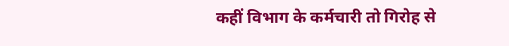कहीं विभाग के कर्मचारी तो गिरोह से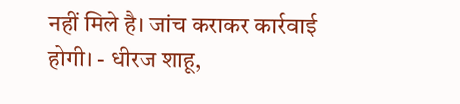नहीं मिले है। जांच कराकर कार्रवाई होगी। - धीरज शाहू,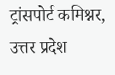ट्रांसपोर्ट कमिश्नर, उत्तर प्रदेश